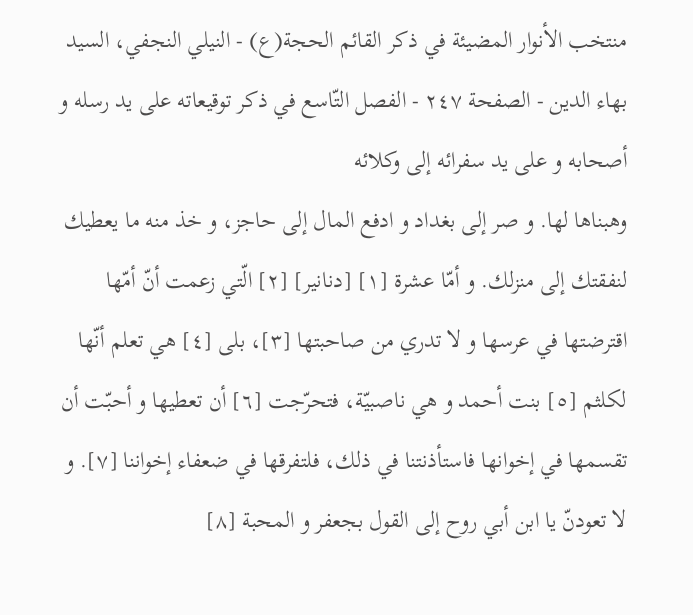منتخب الأنوار المضيئة في ذكر القائم الحجة(ع) - النيلي النجفي، السيد بهاء الدين - الصفحة ٢٤٧ - الفصل التّاسع في ذكر توقيعاته على يد رسله و أصحابه و على يد سفرائه إلى وكلائه
وهبناها لها. و صر إلى بغداد و ادفع المال إلى حاجز، و خذ منه ما يعطيك لنفقتك إلى منزلك. و أمّا عشرة [١] [دنانير] [٢] الّتي زعمت أنّ أمّها اقترضتها في عرسها و لا تدري من صاحبتها [٣]، بلى [٤] هي تعلم أنّها لكلثم [٥] بنت أحمد و هي ناصبيّة، فتحرّجت [٦] أن تعطيها و أحبّت أن تقسمها في إخوانها فاستأذنتنا في ذلك، فلتفرقها في ضعفاء إخواننا [٧]. و لا تعودنّ يا ابن أبي روح إلى القول بجعفر و المحبة [٨]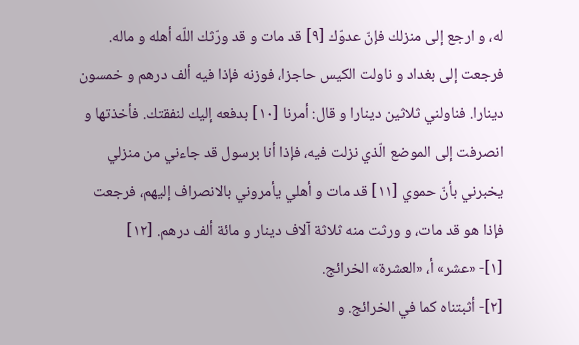له، و ارجع إلى منزلك فإنّ عدوّك [٩] قد مات و قد ورّثك اللّه أهله و ماله.
فرجعت إلى بغداد و ناولت الكيس حاجزا، فوزنه فإذا فيه ألف درهم و خمسون دينارا. فناولني ثلاثين دينارا و قال: أمرنا [١٠] بدفعه إليك لنفقتك. فأخذتها و انصرفت إلى الموضع الّذي نزلت فيه، فإذا أنا برسول قد جاءني من منزلي يخبرني بأنّ حموي [١١] قد مات و أهلي يأمروني بالانصراف إليهم، فرجعت فإذا هو قد مات، و ورثت منه ثلاثة آلاف دينار و مائة ألف درهم. [١٢]
[١]- «عشر» أ، «العشرة» الخرائج.
[٢]- أثبتناه كما في الخرائج. و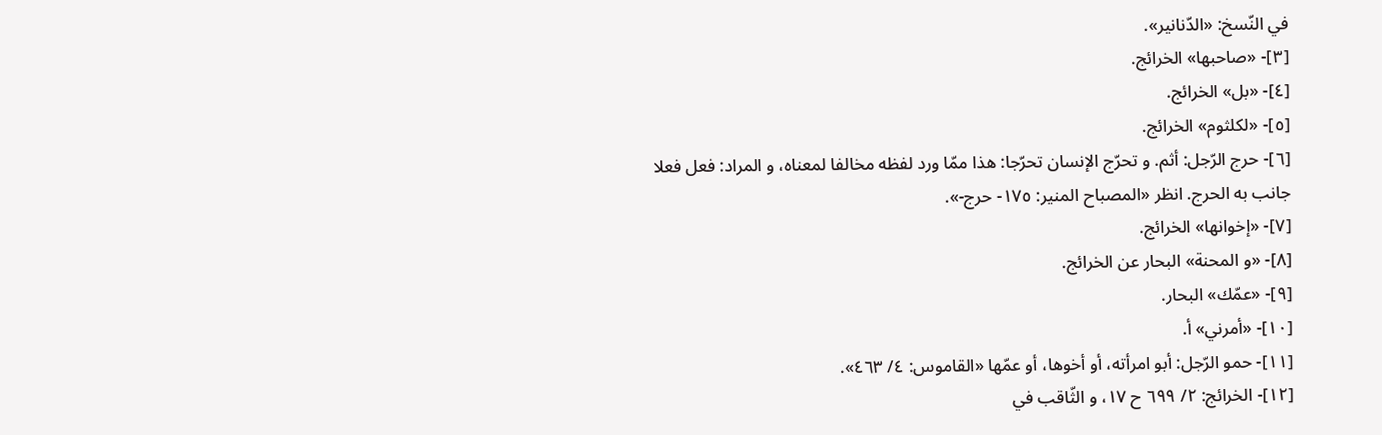في النّسخ: «الدّنانير».
[٣]- «صاحبها» الخرائج.
[٤]- «بل» الخرائج.
[٥]- «لكلثوم» الخرائج.
[٦]- حرج الرّجل: أثم. و تحرّج الإنسان تحرّجا: هذا ممّا ورد لفظه مخالفا لمعناه، و المراد: فعل فعلا جانب به الحرج. انظر «المصباح المنير: ١٧٥- حرج-».
[٧]- «إخوانها» الخرائج.
[٨]- «و المحنة» البحار عن الخرائج.
[٩]- «عمّك» البحار.
[١٠]- «أمرني» أ.
[١١]- حمو الرّجل: أبو امرأته، أو أخوها، أو عمّها «القاموس: ٤/ ٤٦٣».
[١٢]- الخرائج: ٢/ ٦٩٩ ح ١٧، و الثّاقب في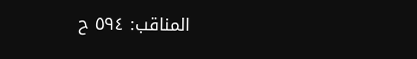المناقب: ٥٩٤ ح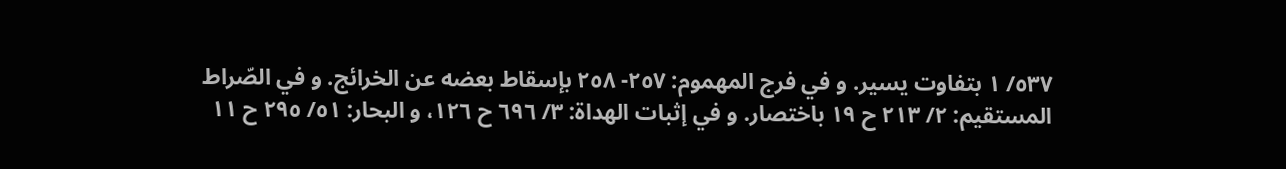٥٣٧/ ١ بتفاوت يسير. و في فرج المهموم: ٢٥٧- ٢٥٨ بإسقاط بعضه عن الخرائج. و في الصّراط المستقيم: ٢/ ٢١٣ ح ١٩ باختصار. و في إثبات الهداة: ٣/ ٦٩٦ ح ١٢٦، و البحار: ٥١/ ٢٩٥ ح ١١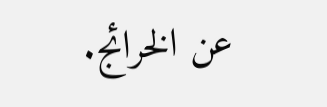عن الخرائج.